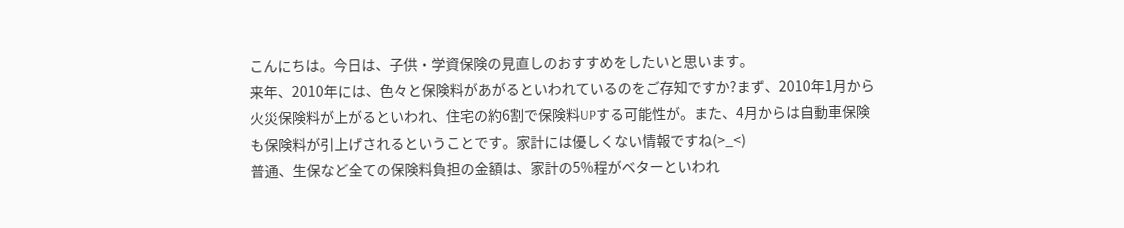こんにちは。今日は、子供・学資保険の見直しのおすすめをしたいと思います。
来年、2010年には、色々と保険料があがるといわれているのをご存知ですか?まず、2010年1月から火災保険料が上がるといわれ、住宅の約6割で保険料UPする可能性が。また、4月からは自動車保険も保険料が引上げされるということです。家計には優しくない情報ですね(>_<)
普通、生保など全ての保険料負担の金額は、家計の5%程がベターといわれ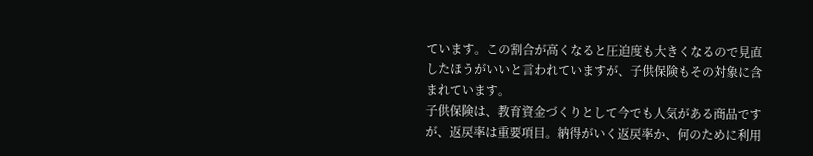ています。この割合が高くなると圧迫度も大きくなるので見直したほうがいいと言われていますが、子供保険もその対象に含まれています。
子供保険は、教育資金づくりとして今でも人気がある商品ですが、返戻率は重要項目。納得がいく返戻率か、何のために利用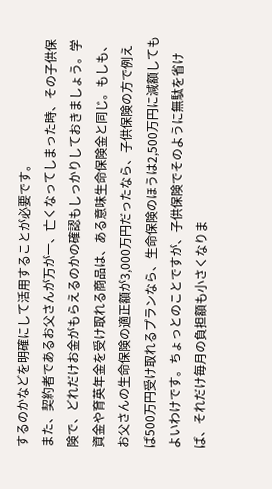するのかなどを明確にして活用することが必要です。
また、契約者であるお父さんが万が一、亡くなってしまった時、その子供保険で、どれだけお金がもらえるのかの確認もしっかりしておきましょう。学資金や育英年金を受け取れる商品は、ある意味生命保険金と同じ。もしも、お父さんの生命保険の適正額が3,000万円だったなら、子供保険の方で例えば500万円受け取れるプランなら、生命保険のほうは2,500万円に減額してもよいわけです。ちょっとのことですが、子供保険でそのように無駄を省けば、それだけ毎月の負担額も小さくなりま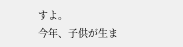すよ。
今年、子供が生ま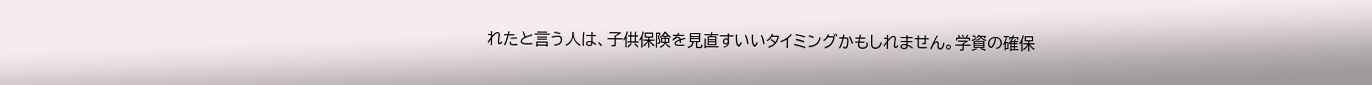れたと言う人は、子供保険を見直すいいタイミングかもしれません。学資の確保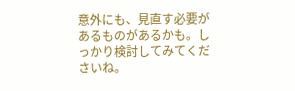意外にも、見直す必要があるものがあるかも。しっかり検討してみてくださいね。